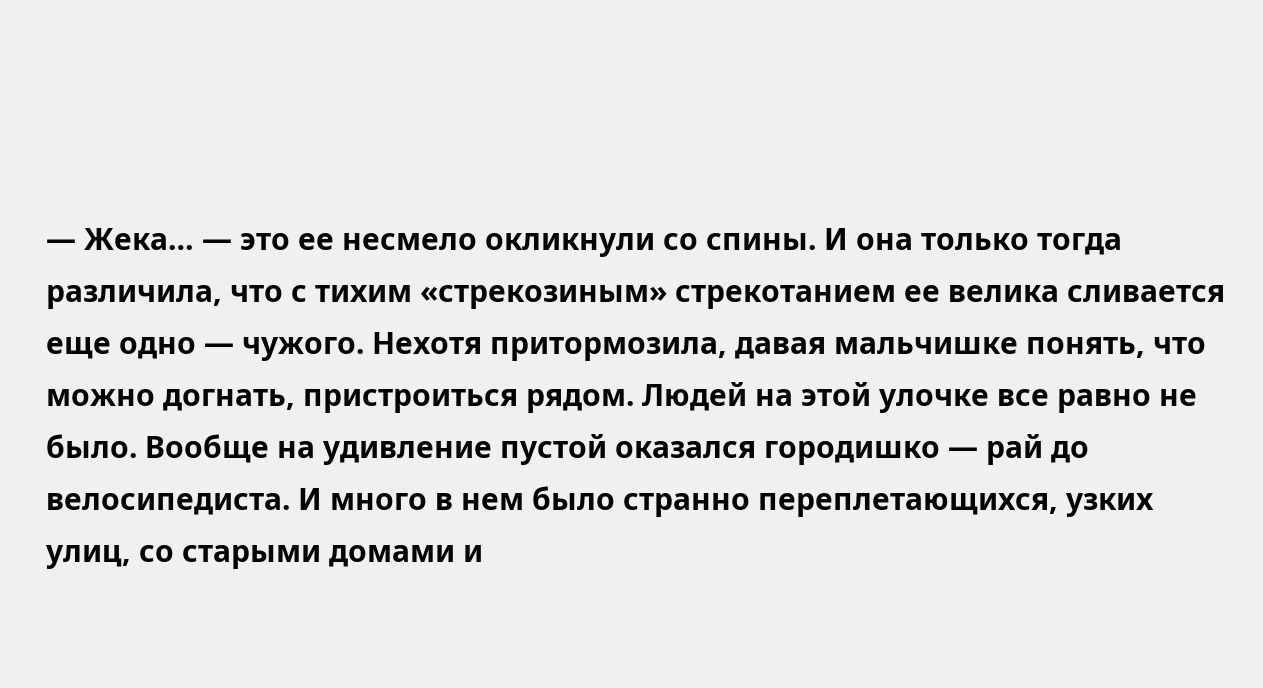— Жека… — это ее несмело окликнули со спины. И она только тогда различила, что с тихим «стрекозиным» стрекотанием ее велика сливается еще одно — чужого. Нехотя притормозила, давая мальчишке понять, что можно догнать, пристроиться рядом. Людей на этой улочке все равно не было. Вообще на удивление пустой оказался городишко — рай до велосипедиста. И много в нем было странно переплетающихся, узких улиц, со старыми домами и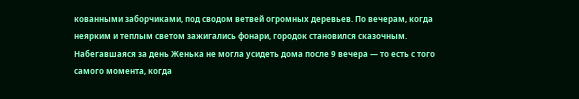кованными заборчиками, под сводом ветвей огромных деревьев. По вечерам, когда неярким и теплым светом зажигались фонари, городок становился сказочным. Набегавшаяся за день Женька не могла усидеть дома после 9 вечера — то есть с того самого момента, когда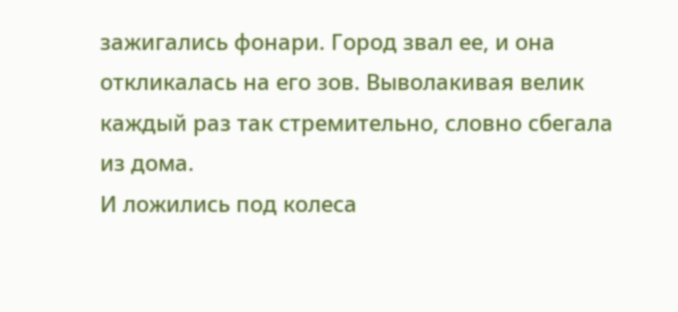зажигались фонари. Город звал ее, и она откликалась на его зов. Выволакивая велик каждый раз так стремительно, словно сбегала из дома.
И ложились под колеса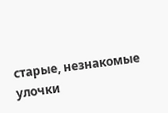старые, незнакомые улочки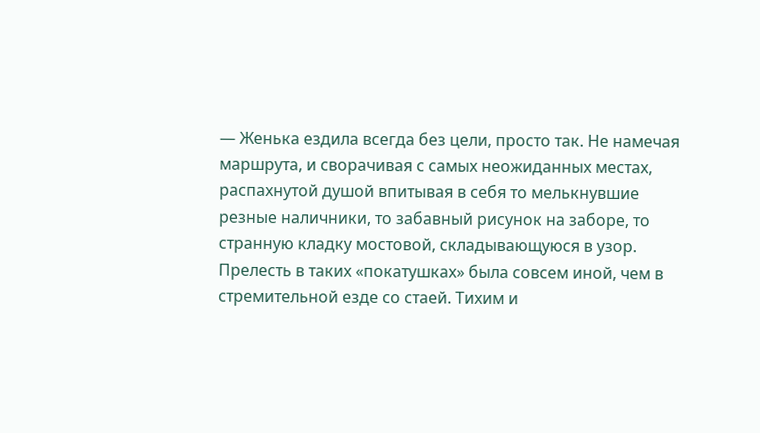— Женька ездила всегда без цели, просто так. Не намечая маршрута, и сворачивая с самых неожиданных местах, распахнутой душой впитывая в себя то мелькнувшие резные наличники, то забавный рисунок на заборе, то странную кладку мостовой, складывающуюся в узор. Прелесть в таких «покатушках» была совсем иной, чем в стремительной езде со стаей. Тихим и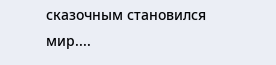сказочным становился мир....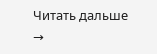Читать дальше →